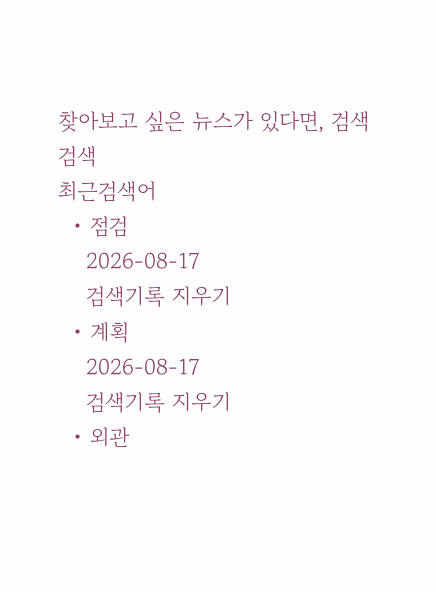찾아보고 싶은 뉴스가 있다면, 검색
검색
최근검색어
  • 점검
    2026-08-17
    검색기록 지우기
  • 계획
    2026-08-17
    검색기록 지우기
  • 외관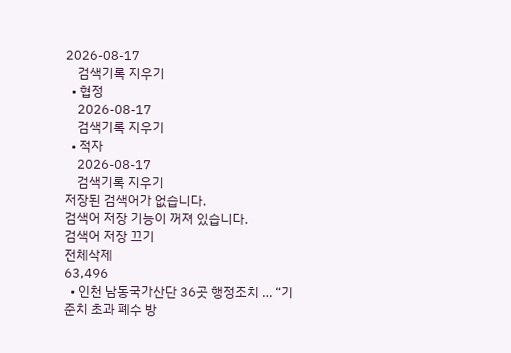2026-08-17
    검색기록 지우기
  • 협정
    2026-08-17
    검색기록 지우기
  • 적자
    2026-08-17
    검색기록 지우기
저장된 검색어가 없습니다.
검색어 저장 기능이 꺼져 있습니다.
검색어 저장 끄기
전체삭제
63,496
  • 인천 남동국가산단 36곳 행정조치 … “기준치 초과 폐수 방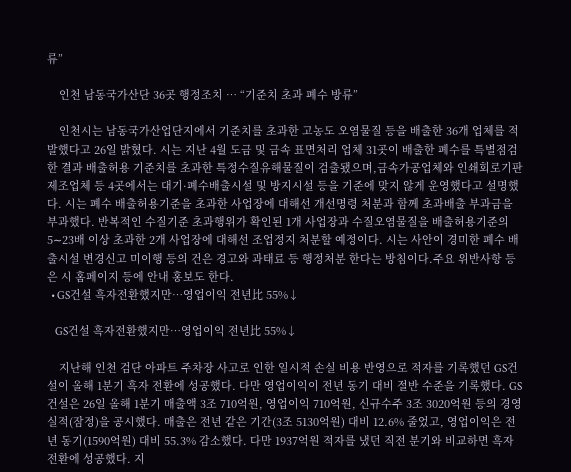류”

    인천 남동국가산단 36곳 행정조치 … “기준치 초과 폐수 방류”

    인천시는 남동국가산업단지에서 기준치를 초과한 고농도 오염물질 등을 배출한 36개 업체를 적발했다고 26일 밝혔다. 시는 지난 4월 도금 및 금속 표면처리 업체 31곳이 배출한 폐수를 특별점검한 결과 배출허용 기준치를 초과한 특정수질유해물질이 검출됐으며,금속가공업체와 인쇄회로기판제조업체 등 4곳에서는 대기·폐수배출시설 및 방지시설 등을 기준에 맞지 않게 운영했다고 설명했다. 시는 폐수 배출허용기준을 초과한 사업장에 대해선 개선명령 처분과 함께 초과배출 부과금을 부과했다. 반복적인 수질기준 초과행위가 확인된 1개 사업장과 수질오염물질을 배출허용기준의 5∼23배 이상 초과한 2개 사업장에 대해선 조업정지 처분할 예정이다. 시는 사안이 경미한 폐수 배출시설 변경신고 미이행 등의 건은 경고와 과태료 등 행정처분 한다는 방침이다.주요 위반사항 등은 시 홈페이지 등에 안내 홍보도 한다.
  • GS건설 흑자전환했지만…영업이익 전년比 55%↓

    GS건설 흑자전환했지만…영업이익 전년比 55%↓

    지난해 인천 검단 아파트 주차장 사고로 인한 일시적 손실 비용 반영으로 적자를 기록했던 GS건설이 올해 1분기 흑자 전환에 성공했다. 다만 영업이익이 전년 동기 대비 절반 수준을 기록했다. GS건설은 26일 올해 1분기 매출액 3조 710억원, 영업이익 710억원, 신규수주 3조 3020억원 등의 경영실적(잠정)을 공시했다. 매출은 전년 같은 기간(3조 5130억원) 대비 12.6% 줄었고, 영업이익은 전년 동기(1590억원) 대비 55.3% 감소했다. 다만 1937억원 적자를 냈던 직전 분기와 비교하면 흑자 전환에 성공했다. 지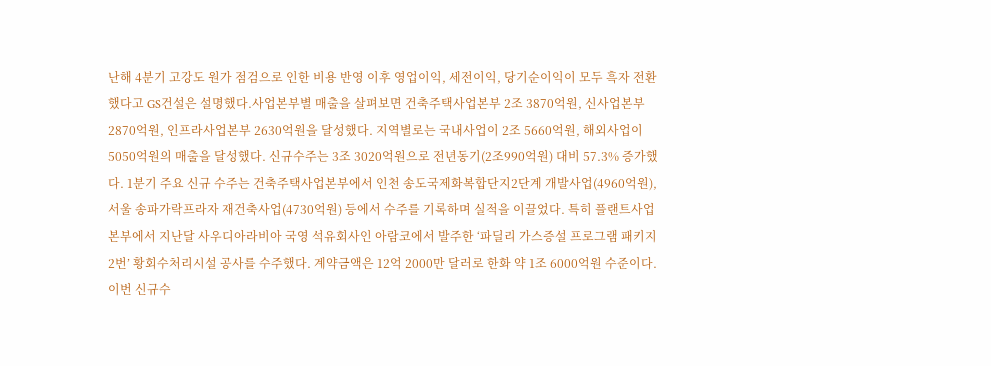난해 4분기 고강도 원가 점검으로 인한 비용 반영 이후 영업이익, 세전이익, 당기순이익이 모두 흑자 전환했다고 GS건설은 설명했다.사업본부별 매출을 살펴보면 건축주택사업본부 2조 3870억원, 신사업본부 2870억원, 인프라사업본부 2630억원을 달성했다. 지역별로는 국내사업이 2조 5660억원, 해외사업이 5050억원의 매출을 달성했다. 신규수주는 3조 3020억원으로 전년동기(2조990억원) 대비 57.3% 증가했다. 1분기 주요 신규 수주는 건축주택사업본부에서 인천 송도국제화복합단지2단계 개발사업(4960억원), 서울 송파가락프라자 재건축사업(4730억원) 등에서 수주를 기록하며 실적을 이끌었다. 특히 플랜트사업본부에서 지난달 사우디아라비아 국영 석유회사인 아람코에서 발주한 ‘파딜리 가스증설 프로그램 패키지 2번’ 황회수처리시설 공사를 수주했다. 계약금액은 12억 2000만 달러로 한화 약 1조 6000억원 수준이다. 이번 신규수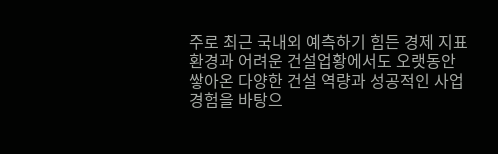주로 최근 국내외 예측하기 힘든 경제 지표 환경과 어려운 건설업황에서도 오랫동안 쌓아온 다양한 건설 역량과 성공적인 사업 경험을 바탕으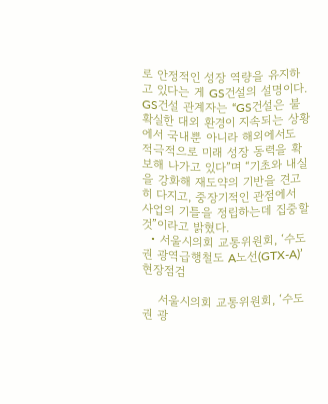로 안정적인 성장 역량을 유지하고 있다는 게 GS건설의 설명이다. GS건설 관계자는 “GS건설은 불확실한 대외 환경이 지속되는 상황에서 국내뿐 아니라 해외에서도 적극적으로 미래 성장 동력을 확보해 나가고 있다”며 “기초와 내실을 강화해 재도약의 기반을 견고히 다지고, 중장기적인 관점에서 사업의 기틀을 정립하는데 집중할 것”이라고 밝혔다.
  • 서울시의회 교통위원회, ‘수도권 광역급행철도 A노선(GTX-A)’ 현장점검

    서울시의회 교통위원회, ‘수도권 광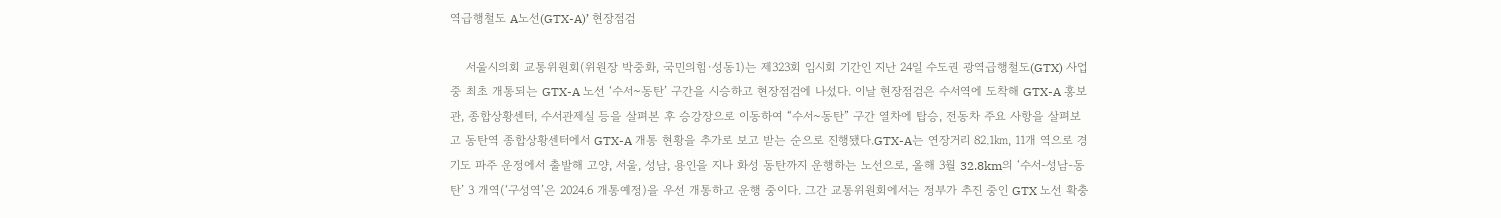역급행철도 A노선(GTX-A)’ 현장점검

    서울시의회 교통위원회(위원장 박중화, 국민의힘·성동1)는 제323회 임시회 기간인 지난 24일 수도권 광역급행철도(GTX) 사업 중 최초 개통되는 GTX-A 노선 ‘수서~동탄’ 구간을 시승하고 현장점검에 나섰다. 이날 현장점검은 수서역에 도착해 GTX-A 홍보관, 종합상황센터, 수서관제실 등을 살펴본 후 승강장으로 이동하여 “수서~동탄” 구간 열차에 탑승, 전동차 주요 사항을 살펴보고 동탄역 종합상황센터에서 GTX-A 개통 현황을 추가로 보고 받는 순으로 진행됐다.GTX-A는 연장거리 82.1㎞, 11개 역으로 경기도 파주 운정에서 출발해 고양, 서울, 성남, 용인을 지나 화성 동탄까지 운행하는 노선으로, 올해 3월 32.8km의 ‘수서-성남-동탄’ 3 개역(‘구성역’은 2024.6 개통예정)을 우선 개통하고 운행 중이다. 그간 교통위원회에서는 정부가 추진 중인 GTX 노선 확충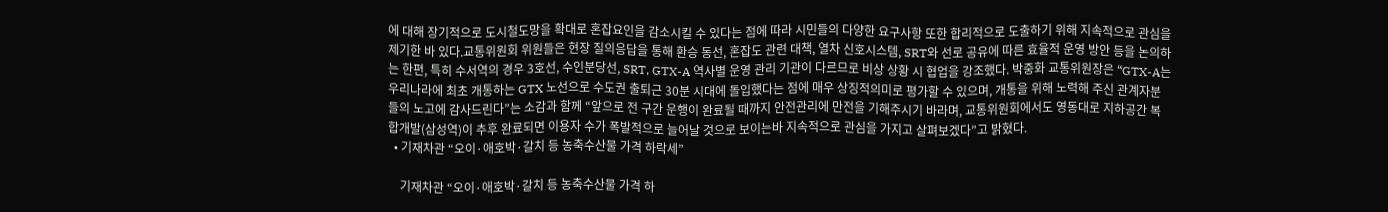에 대해 장기적으로 도시철도망을 확대로 혼잡요인을 감소시킬 수 있다는 점에 따라 시민들의 다양한 요구사항 또한 합리적으로 도출하기 위해 지속적으로 관심을 제기한 바 있다.교통위원회 위원들은 현장 질의응답을 통해 환승 동선, 혼잡도 관련 대책, 열차 신호시스템, SRT와 선로 공유에 따른 효율적 운영 방안 등을 논의하는 한편, 특히 수서역의 경우 3호선, 수인분당선, SRT, GTX-A 역사별 운영 관리 기관이 다르므로 비상 상황 시 협업을 강조했다. 박중화 교통위원장은 “GTX-A는 우리나라에 최초 개통하는 GTX 노선으로 수도권 출퇴근 30분 시대에 돌입했다는 점에 매우 상징적의미로 평가할 수 있으며, 개통을 위해 노력해 주신 관계자분들의 노고에 감사드린다”는 소감과 함께 “앞으로 전 구간 운행이 완료될 때까지 안전관리에 만전을 기해주시기 바라며, 교통위원회에서도 영동대로 지하공간 복합개발(삼성역)이 추후 완료되면 이용자 수가 폭발적으로 늘어날 것으로 보이는바 지속적으로 관심을 가지고 살펴보겠다”고 밝혔다.
  • 기재차관 “오이·애호박·갈치 등 농축수산물 가격 하락세”

    기재차관 “오이·애호박·갈치 등 농축수산물 가격 하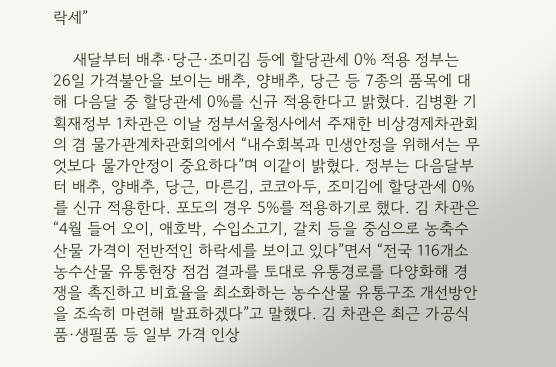락세”

    새달부터 배추·당근·조미김 등에 할당관세 0% 적용 정부는 26일 가격불안을 보이는 배추, 양배추, 당근 등 7종의 품목에 대해 다음달 중 할당관세 0%를 신규 적용한다고 밝혔다. 김병환 기획재정부 1차관은 이날 정부서울청사에서 주재한 비상경제차관회의 겸 물가관계차관회의에서 “내수회복과 민생안정을 위해서는 무엇보다 물가안정이 중요하다”며 이같이 밝혔다. 정부는 다음달부터 배추, 양배추, 당근, 마른김, 코코아두, 조미김에 할당관세 0%를 신규 적용한다. 포도의 경우 5%를 적용하기로 했다. 김 차관은 “4월 들어 오이, 애호박, 수입소고기, 갈치 등을 중심으로 농축수산물 가격이 전반적인 하락세를 보이고 있다”면서 “전국 116개소 농수산물 유통현장 점검 결과를 토대로 유통경로를 다양화해 경쟁을 촉진하고 비효율을 최소화하는 농수산물 유통구조 개선방안을 조속히 마련해 발표하겠다”고 말했다. 김 차관은 최근 가공식품·생필품 등 일부 가격 인상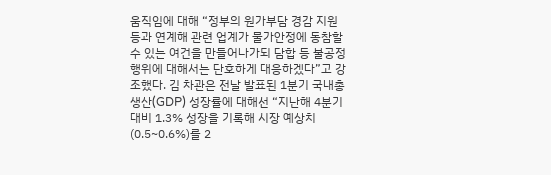움직임에 대해 “정부의 원가부담 경감 지원 등과 연계해 관련 업계가 물가안정에 동참할 수 있는 여건을 만들어나가되 담합 등 불공정행위에 대해서는 단호하게 대응하겠다”고 강조했다. 김 차관은 전날 발표된 1분기 국내총생산(GDP) 성장률에 대해선 “지난해 4분기 대비 1.3% 성장을 기록해 시장 예상치(0.5~0.6%)를 2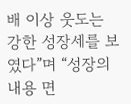배 이상 웃도는 강한 성장세를 보였다”며 “성장의 내용 면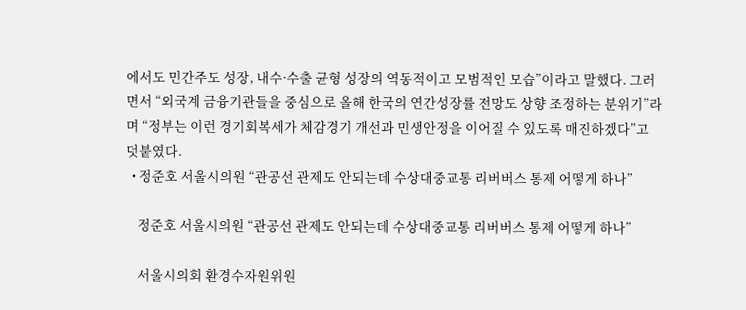에서도 민간주도 성장, 내수·수출 균형 성장의 역동적이고 모범적인 모습”이라고 말했다. 그러면서 “외국계 금융기관들을 중심으로 올해 한국의 연간성장률 전망도 상향 조정하는 분위기”라며 “정부는 이런 경기회복세가 체감경기 개선과 민생안정을 이어질 수 있도록 매진하겠다”고 덧붙였다.
  • 정준호 서울시의원 “관공선 관제도 안되는데 수상대중교통 리버버스 통제 어떻게 하나”

    정준호 서울시의원 “관공선 관제도 안되는데 수상대중교통 리버버스 통제 어떻게 하나”

    서울시의회 환경수자원위원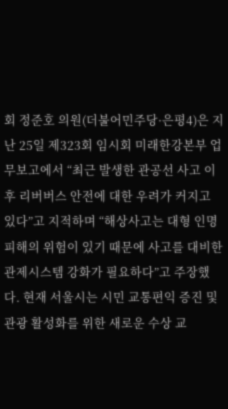회 정준호 의원(더불어민주당·은평4)은 지난 25일 제323회 임시회 미래한강본부 업무보고에서 “최근 발생한 관공선 사고 이후 리버버스 안전에 대한 우려가 커지고 있다”고 지적하며 “해상사고는 대형 인명피해의 위험이 있기 때문에 사고를 대비한 관제시스템 강화가 필요하다”고 주장했다. 현재 서울시는 시민 교통편익 증진 및 관광 활성화를 위한 새로운 수상 교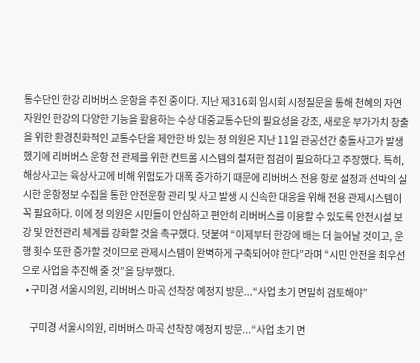통수단인 한강 리버버스 운항을 추진 중이다. 지난 제316회 임시회 시정질문을 통해 천혜의 자연 자원인 한강의 다양한 기능을 활용하는 수상 대중교통수단의 필요성을 강조, 새로운 부가가치 창출을 위한 환경친화적인 교통수단을 제안한 바 있는 정 의원은 지난 11일 관공선간 충돌사고가 발생했기에 리버버스 운항 전 관제를 위한 컨트롤 시스템의 철저한 점검이 필요하다고 주장했다. 특히, 해상사고는 육상사고에 비해 위험도가 대폭 증가하기 때문에 리버버스 전용 항로 설정과 선박의 실시한 운항정보 수집을 통한 안전운항 관리 및 사고 발생 시 신속한 대응을 위해 전용 관제시스템이 꼭 필요하다. 이에 정 의원은 시민들이 안심하고 편안히 리버버스를 이용할 수 있도록 안전시설 보강 및 안전관리 체계를 강화할 것을 촉구했다. 덧붙여 “이제부터 한강에 배는 더 늘어날 것이고, 운행 횟수 또한 증가할 것이므로 관제시스템이 완벽하게 구축되어야 한다”라며 “시민 안전을 최우선으로 사업을 추진해 줄 것”을 당부했다.
  • 구미경 서울시의원, 리버버스 마곡 선착장 예정지 방문...“사업 초기 면밀히 검토해야”

    구미경 서울시의원, 리버버스 마곡 선착장 예정지 방문...“사업 초기 면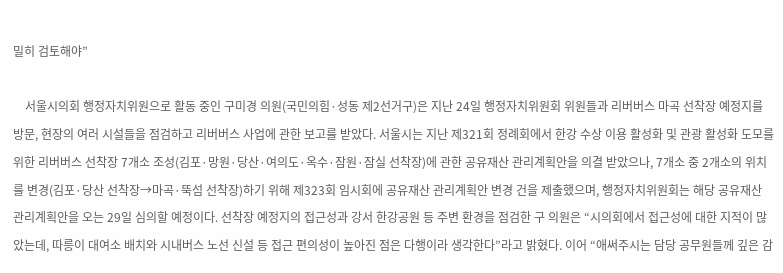밀히 검토해야”

    서울시의회 행정자치위원으로 활동 중인 구미경 의원(국민의힘·성동 제2선거구)은 지난 24일 행정자치위원회 위원들과 리버버스 마곡 선착장 예정지를 방문, 현장의 여러 시설들을 점검하고 리버버스 사업에 관한 보고를 받았다. 서울시는 지난 제321회 정례회에서 한강 수상 이용 활성화 및 관광 활성화 도모를 위한 리버버스 선착장 7개소 조성(김포·망원·당산·여의도·옥수·잠원·잠실 선착장)에 관한 공유재산 관리계획안을 의결 받았으나, 7개소 중 2개소의 위치를 변경(김포·당산 선착장→마곡·뚝섬 선착장)하기 위해 제323회 임시회에 공유재산 관리계획안 변경 건을 제출했으며, 행정자치위원회는 해당 공유재산 관리계획안을 오는 29일 심의할 예정이다. 선착장 예정지의 접근성과 강서 한강공원 등 주변 환경을 점검한 구 의원은 “시의회에서 접근성에 대한 지적이 많았는데, 따릉이 대여소 배치와 시내버스 노선 신설 등 접근 편의성이 높아진 점은 다행이라 생각한다”라고 밝혔다. 이어 “애써주시는 담당 공무원들께 깊은 감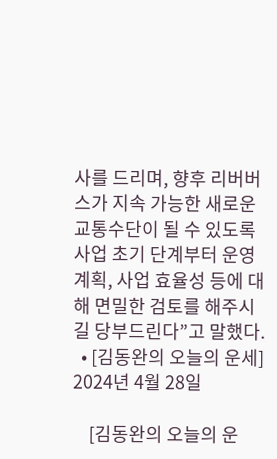사를 드리며, 향후 리버버스가 지속 가능한 새로운 교통수단이 될 수 있도록 사업 초기 단계부터 운영 계획, 사업 효율성 등에 대해 면밀한 검토를 해주시길 당부드린다”고 말했다.
  • [김동완의 오늘의 운세] 2024년 4월 28일

    [김동완의 오늘의 운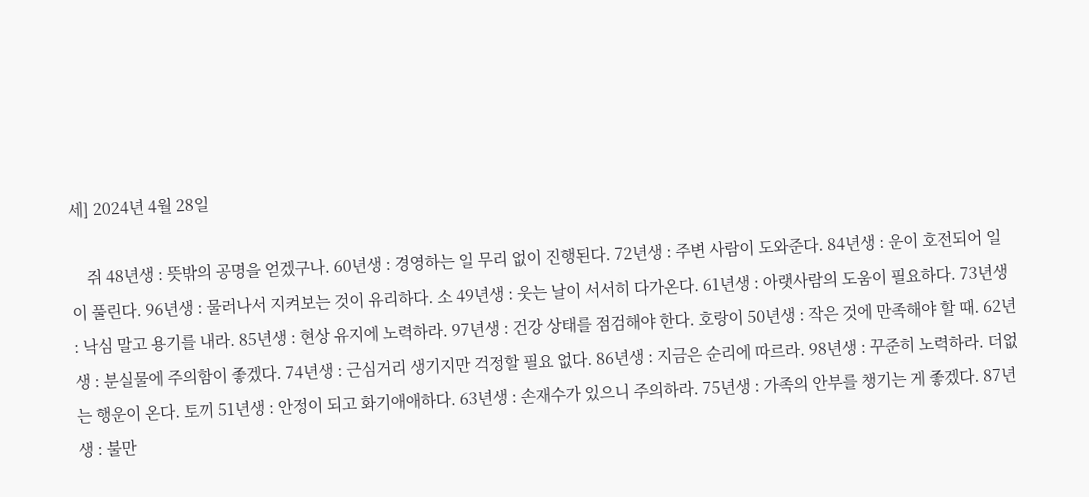세] 2024년 4월 28일

    쥐 48년생 : 뜻밖의 공명을 얻겠구나. 60년생 : 경영하는 일 무리 없이 진행된다. 72년생 : 주변 사람이 도와준다. 84년생 : 운이 호전되어 일이 풀린다. 96년생 : 물러나서 지켜보는 것이 유리하다. 소 49년생 : 웃는 날이 서서히 다가온다. 61년생 : 아랫사람의 도움이 필요하다. 73년생 : 낙심 말고 용기를 내라. 85년생 : 현상 유지에 노력하라. 97년생 : 건강 상태를 점검해야 한다. 호랑이 50년생 : 작은 것에 만족해야 할 때. 62년생 : 분실물에 주의함이 좋겠다. 74년생 : 근심거리 생기지만 걱정할 필요 없다. 86년생 : 지금은 순리에 따르라. 98년생 : 꾸준히 노력하라. 더없는 행운이 온다. 토끼 51년생 : 안정이 되고 화기애애하다. 63년생 : 손재수가 있으니 주의하라. 75년생 : 가족의 안부를 챙기는 게 좋겠다. 87년생 : 불만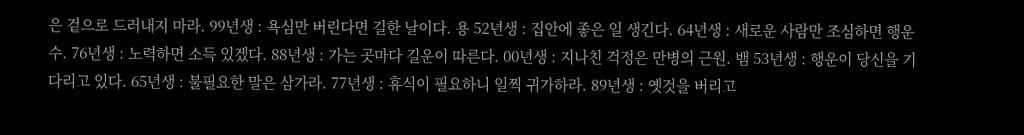은 겉으로 드러내지 마라. 99년생 : 욕심만 버린다면 길한 날이다. 용 52년생 : 집안에 좋은 일 생긴다. 64년생 : 새로운 사람만 조심하면 행운수. 76년생 : 노력하면 소득 있겠다. 88년생 : 가는 곳마다 길운이 따른다. 00년생 : 지나친 걱정은 만병의 근원. 뱀 53년생 : 행운이 당신을 기다리고 있다. 65년생 : 불필요한 말은 삼가라. 77년생 : 휴식이 필요하니 일찍 귀가하라. 89년생 : 옛것을 버리고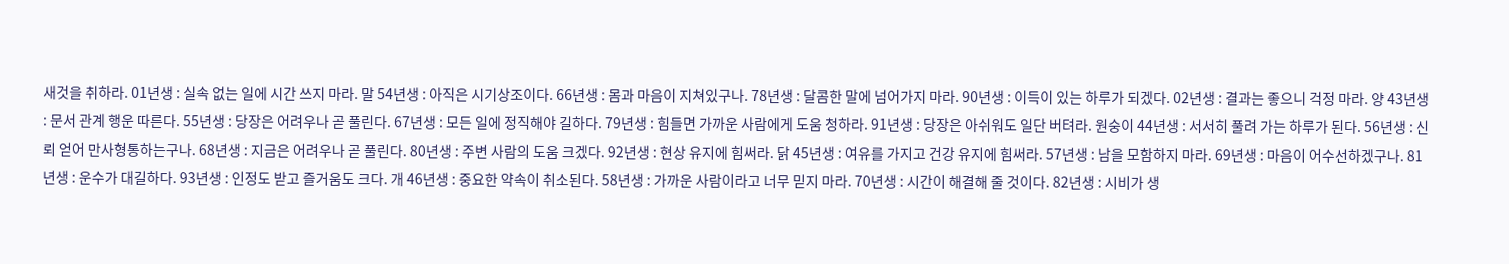새것을 취하라. 01년생 : 실속 없는 일에 시간 쓰지 마라. 말 54년생 : 아직은 시기상조이다. 66년생 : 몸과 마음이 지쳐있구나. 78년생 : 달콤한 말에 넘어가지 마라. 90년생 : 이득이 있는 하루가 되겠다. 02년생 : 결과는 좋으니 걱정 마라. 양 43년생 : 문서 관계 행운 따른다. 55년생 : 당장은 어려우나 곧 풀린다. 67년생 : 모든 일에 정직해야 길하다. 79년생 : 힘들면 가까운 사람에게 도움 청하라. 91년생 : 당장은 아쉬워도 일단 버텨라. 원숭이 44년생 : 서서히 풀려 가는 하루가 된다. 56년생 : 신뢰 얻어 만사형통하는구나. 68년생 : 지금은 어려우나 곧 풀린다. 80년생 : 주변 사람의 도움 크겠다. 92년생 : 현상 유지에 힘써라. 닭 45년생 : 여유를 가지고 건강 유지에 힘써라. 57년생 : 남을 모함하지 마라. 69년생 : 마음이 어수선하겠구나. 81년생 : 운수가 대길하다. 93년생 : 인정도 받고 즐거움도 크다. 개 46년생 : 중요한 약속이 취소된다. 58년생 : 가까운 사람이라고 너무 믿지 마라. 70년생 : 시간이 해결해 줄 것이다. 82년생 : 시비가 생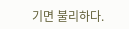기면 불리하다.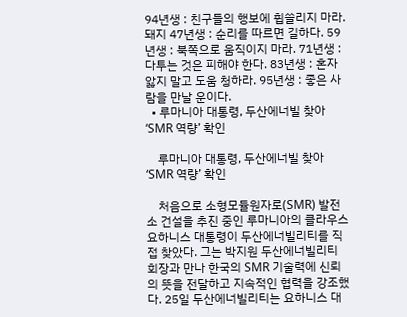94년생 : 친구들의 행보에 휩쓸리지 마라. 돼지 47년생 : 순리를 따르면 길하다. 59년생 : 북쪽으로 움직이지 마라. 71년생 : 다투는 것은 피해야 한다. 83년생 : 혼자 앓지 말고 도움 청하라. 95년생 : 좋은 사람을 만날 운이다.
  • 루마니아 대통령, 두산에너빌 찾아 ‘SMR 역량’ 확인

    루마니아 대통령, 두산에너빌 찾아 ‘SMR 역량’ 확인

    처음으로 소형모듈원자로(SMR) 발전소 건설을 추진 중인 루마니아의 클라우스 요하니스 대통령이 두산에너빌리티를 직접 찾았다. 그는 박지원 두산에너빌리티 회장과 만나 한국의 SMR 기술력에 신뢰의 뜻을 전달하고 지속적인 협력을 강조했다. 25일 두산에너빌리티는 요하니스 대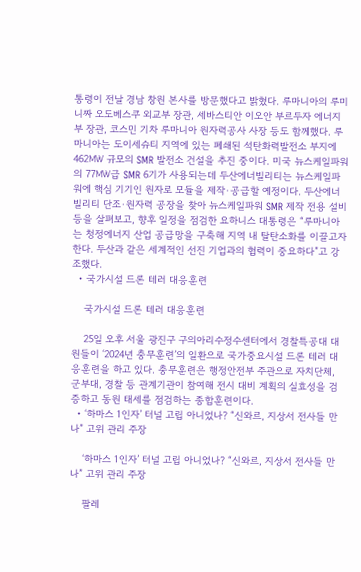통령이 전날 경남 창원 본사를 방문했다고 밝혔다. 루마니아의 루미니짜 오도베스쿠 외교부 장관, 세바스티안 이오안 부르두자 에너지부 장관, 코스민 기차 루마니아 원자력공사 사장 등도 함께했다. 루마니아는 도이세슈티 지역에 있는 폐쇄된 석탄화력발전소 부지에 462㎿ 규모의 SMR 발전소 건설을 추진 중이다. 미국 뉴스케일파워의 77㎿급 SMR 6기가 사용되는데 두산에너빌리티는 뉴스케일파워에 핵심 기기인 원자로 모듈을 제작·공급할 예정이다. 두산에너빌리티 단조·원자력 공장을 찾아 뉴스케일파워 SMR 제작 전용 설비 등을 살펴보고, 향후 일정을 점검한 요하니스 대통령은 “루마니아는 청정에너지 산업 공급망을 구축해 지역 내 탈탄소화를 이끌고자 한다. 두산과 같은 세계적인 선진 기업과의 협력이 중요하다”고 강조했다.
  • 국가시설 드론 테러 대응훈련

    국가시설 드론 테러 대응훈련

    25일 오후 서울 광진구 구의아리수정수센터에서 경찰특공대 대원들이 ‘2024년 충무훈련’의 일환으로 국가중요시설 드론 테러 대응훈련을 하고 있다. 충무훈련은 행정안전부 주관으로 자치단체, 군부대, 경찰 등 관계기관이 참여해 전시 대비 계획의 실효성을 검증하고 동원 태세를 점검하는 종합훈련이다.
  • ‘하마스 1인자’ 터널 고립 아니었나? “신와르, 지상서 전사들 만나” 고위 관리 주장

    ‘하마스 1인자’ 터널 고립 아니었나? “신와르, 지상서 전사들 만나” 고위 관리 주장

    팔레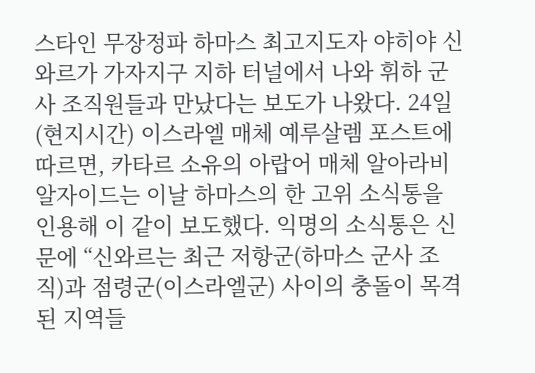스타인 무장정파 하마스 최고지도자 야히야 신와르가 가자지구 지하 터널에서 나와 휘하 군사 조직원들과 만났다는 보도가 나왔다. 24일(현지시간) 이스라엘 매체 예루살렘 포스트에 따르면, 카타르 소유의 아랍어 매체 알아라비 알자이드는 이날 하마스의 한 고위 소식통을 인용해 이 같이 보도했다. 익명의 소식통은 신문에 “신와르는 최근 저항군(하마스 군사 조직)과 점령군(이스라엘군) 사이의 충돌이 목격된 지역들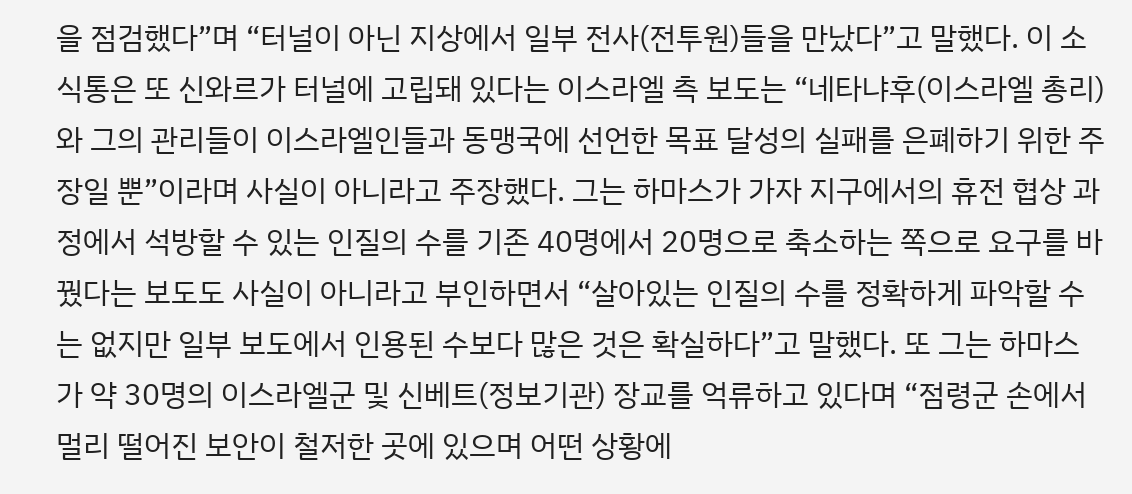을 점검했다”며 “터널이 아닌 지상에서 일부 전사(전투원)들을 만났다”고 말했다. 이 소식통은 또 신와르가 터널에 고립돼 있다는 이스라엘 측 보도는 “네타냐후(이스라엘 총리)와 그의 관리들이 이스라엘인들과 동맹국에 선언한 목표 달성의 실패를 은폐하기 위한 주장일 뿐”이라며 사실이 아니라고 주장했다. 그는 하마스가 가자 지구에서의 휴전 협상 과정에서 석방할 수 있는 인질의 수를 기존 40명에서 20명으로 축소하는 쪽으로 요구를 바꿨다는 보도도 사실이 아니라고 부인하면서 “살아있는 인질의 수를 정확하게 파악할 수는 없지만 일부 보도에서 인용된 수보다 많은 것은 확실하다”고 말했다. 또 그는 하마스가 약 30명의 이스라엘군 및 신베트(정보기관) 장교를 억류하고 있다며 “점령군 손에서 멀리 떨어진 보안이 철저한 곳에 있으며 어떤 상황에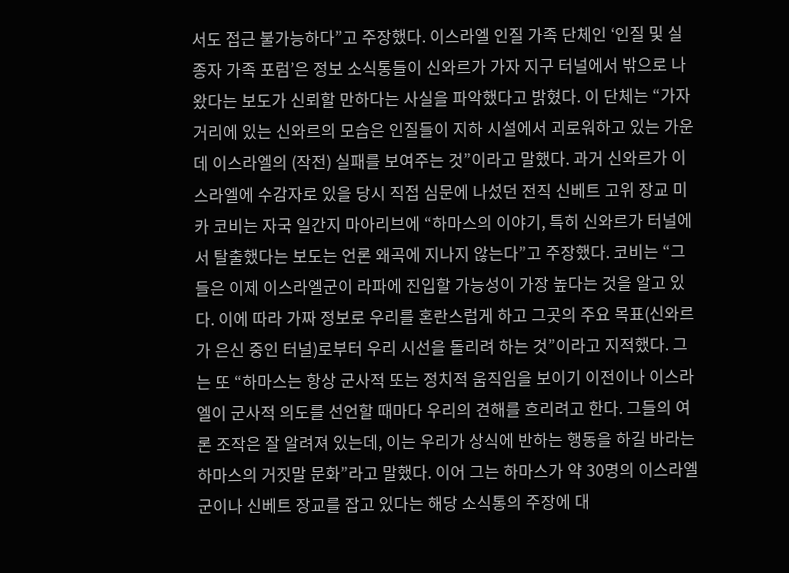서도 접근 불가능하다”고 주장했다. 이스라엘 인질 가족 단체인 ‘인질 및 실종자 가족 포럼’은 정보 소식통들이 신와르가 가자 지구 터널에서 밖으로 나왔다는 보도가 신뢰할 만하다는 사실을 파악했다고 밝혔다. 이 단체는 “가자 거리에 있는 신와르의 모습은 인질들이 지하 시설에서 괴로워하고 있는 가운데 이스라엘의 (작전) 실패를 보여주는 것”이라고 말했다. 과거 신와르가 이스라엘에 수감자로 있을 당시 직접 심문에 나섰던 전직 신베트 고위 장교 미카 코비는 자국 일간지 마아리브에 “하마스의 이야기, 특히 신와르가 터널에서 탈출했다는 보도는 언론 왜곡에 지나지 않는다”고 주장했다. 코비는 “그들은 이제 이스라엘군이 라파에 진입할 가능성이 가장 높다는 것을 알고 있다. 이에 따라 가짜 정보로 우리를 혼란스럽게 하고 그곳의 주요 목표(신와르가 은신 중인 터널)로부터 우리 시선을 돌리려 하는 것”이라고 지적했다. 그는 또 “하마스는 항상 군사적 또는 정치적 움직임을 보이기 이전이나 이스라엘이 군사적 의도를 선언할 때마다 우리의 견해를 흐리려고 한다. 그들의 여론 조작은 잘 알려져 있는데, 이는 우리가 상식에 반하는 행동을 하길 바라는 하마스의 거짓말 문화”라고 말했다. 이어 그는 하마스가 약 30명의 이스라엘군이나 신베트 장교를 잡고 있다는 해당 소식통의 주장에 대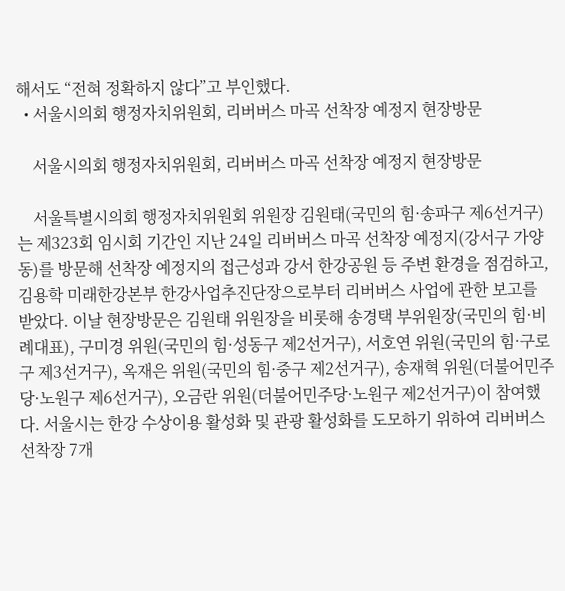해서도 “전혀 정확하지 않다”고 부인했다.
  • 서울시의회 행정자치위원회, 리버버스 마곡 선착장 예정지 현장방문

    서울시의회 행정자치위원회, 리버버스 마곡 선착장 예정지 현장방문

    서울특별시의회 행정자치위원회 위원장 김원태(국민의 힘·송파구 제6선거구)는 제323회 임시회 기간인 지난 24일 리버버스 마곡 선착장 예정지(강서구 가양동)를 방문해 선착장 예정지의 접근성과 강서 한강공원 등 주변 환경을 점검하고, 김용학 미래한강본부 한강사업추진단장으로부터 리버버스 사업에 관한 보고를 받았다. 이날 현장방문은 김원태 위원장을 비롯해 송경택 부위원장(국민의 힘·비례대표), 구미경 위원(국민의 힘·성동구 제2선거구), 서호연 위원(국민의 힘·구로구 제3선거구), 옥재은 위원(국민의 힘·중구 제2선거구), 송재혁 위원(더불어민주당·노원구 제6선거구), 오금란 위원(더불어민주당·노원구 제2선거구)이 참여했다. 서울시는 한강 수상이용 활성화 및 관광 활성화를 도모하기 위하여 리버버스 선착장 7개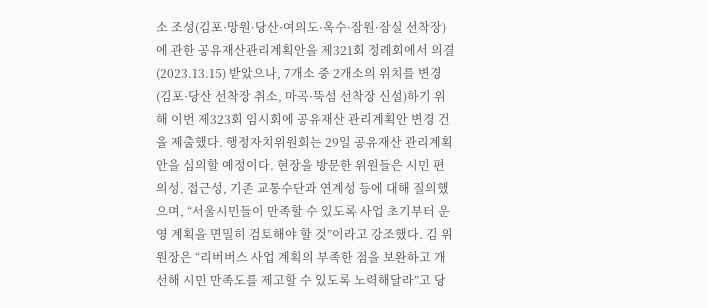소 조성(김포·망원·당산·여의도·옥수·잠원·잠실 선착장)에 관한 공유재산관리계획안을 제321회 정례회에서 의결(2023.13.15) 받았으나, 7개소 중 2개소의 위치를 변경(김포·당산 선착장 취소, 마곡·뚝섬 선착장 신설)하기 위해 이번 제323회 임시회에 공유재산 관리계획안 변경 건을 제출했다. 행정자치위원회는 29일 공유재산 관리계획안을 심의할 예정이다. 현장을 방문한 위원들은 시민 편의성, 접근성, 기존 교통수단과 연계성 등에 대해 질의했으며, “서울시민들이 만족할 수 있도록 사업 초기부터 운영 계획을 면밀히 검토해야 할 것”이라고 강조했다. 김 위원장은 “리버버스 사업 계획의 부족한 점을 보완하고 개선해 시민 만족도를 제고할 수 있도록 노력해달라”고 당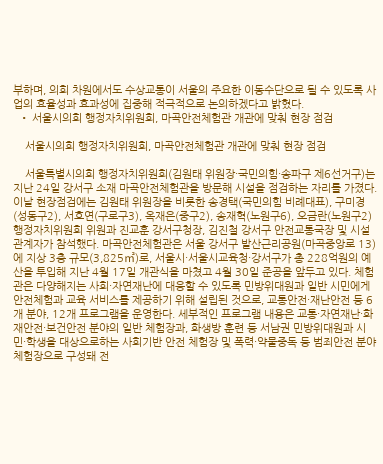부하며, 의회 차원에서도 수상교통이 서울의 주요한 이동수단으로 될 수 있도록 사업의 효율성과 효과성에 집중해 적극적으로 논의하겠다고 밝혔다.
  • 서울시의회 행정자치위원회, 마곡안전체험관 개관에 맞춰 현장 점검

    서울시의회 행정자치위원회, 마곡안전체험관 개관에 맞춰 현장 점검

    서울특별시의회 행정자치위원회(김원태 위원장·국민의힘·송파구 제6선거구)는 지난 24일 강서구 소재 마곡안전체험관을 방문해 시설을 점검하는 자리를 가졌다. 이날 현장점검에는 김원태 위원장을 비롯한 송경택(국민의힘 비례대표), 구미경(성동구2), 서호연(구로구3), 옥재은(중구2), 송재혁(노원구6), 오금란(노원구2) 행정자치위원회 위원과 진교훈 강서구청장, 김진철 강서구 안전교통국장 및 시설 관계자가 참석했다. 마곡안전체험관은 서울 강서구 발산근리공원(마곡중앙로 13)에 지상 3층 규모(3,825㎡)로, 서울시·서울시교육청·강서구가 총 228억원의 예산을 투입해 지난 4월 17일 개관식을 마쳤고 4월 30일 준공을 앞두고 있다. 체험관은 다양해지는 사회·자연재난에 대응할 수 있도록 민방위대원과 일반 시민에게 안전체험과 교육 서비스를 제공하기 위해 설립된 것으로, 교통안전·재난안전 등 6개 분야, 12개 프로그램을 운영한다. 세부적인 프로그램 내용은 교통·자연재난·화재안전·보건안전 분야의 일반 체험장과, 화생방 훈련 등 서남권 민방위대원과 시민·학생을 대상으로하는 사회기반 안전 체험장 및 폭력·약물중독 등 범죄안전 분야 체험장으로 구성돼 전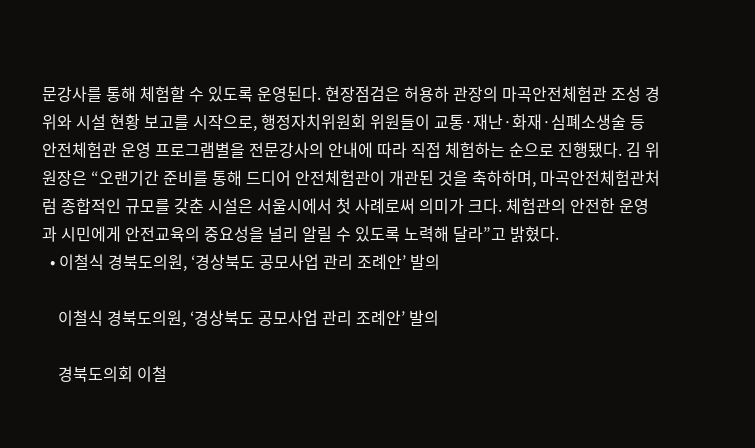문강사를 통해 체험할 수 있도록 운영된다. 현장점검은 허용하 관장의 마곡안전체험관 조성 경위와 시설 현황 보고를 시작으로, 행정자치위원회 위원들이 교통·재난·화재·심폐소생술 등 안전체험관 운영 프로그램별을 전문강사의 안내에 따라 직접 체험하는 순으로 진행됐다. 김 위원장은 “오랜기간 준비를 통해 드디어 안전체험관이 개관된 것을 축하하며, 마곡안전체험관처럼 종합적인 규모를 갖춘 시설은 서울시에서 첫 사례로써 의미가 크다. 체험관의 안전한 운영과 시민에게 안전교육의 중요성을 널리 알릴 수 있도록 노력해 달라”고 밝혔다.
  • 이철식 경북도의원, ‘경상북도 공모사업 관리 조례안’ 발의

    이철식 경북도의원, ‘경상북도 공모사업 관리 조례안’ 발의

    경북도의회 이철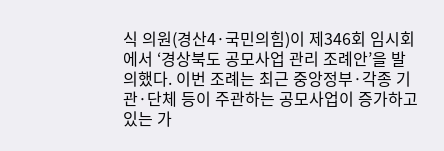식 의원(경산4·국민의힘)이 제346회 임시회에서 ‘경상북도 공모사업 관리 조례안’을 발의했다. 이번 조례는 최근 중앙정부·각종 기관·단체 등이 주관하는 공모사업이 증가하고 있는 가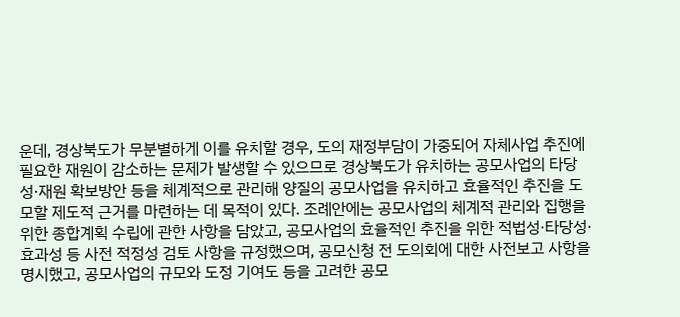운데, 경상북도가 무분별하게 이를 유치할 경우, 도의 재정부담이 가중되어 자체사업 추진에 필요한 재원이 감소하는 문제가 발생할 수 있으므로 경상북도가 유치하는 공모사업의 타당성·재원 확보방안 등을 체계적으로 관리해 양질의 공모사업을 유치하고 효율적인 추진을 도모할 제도적 근거를 마련하는 데 목적이 있다. 조례안에는 공모사업의 체계적 관리와 집행을 위한 종합계획 수립에 관한 사항을 담았고, 공모사업의 효율적인 추진을 위한 적법성·타당성·효과성 등 사전 적정성 검토 사항을 규정했으며, 공모신청 전 도의회에 대한 사전보고 사항을 명시했고, 공모사업의 규모와 도정 기여도 등을 고려한 공모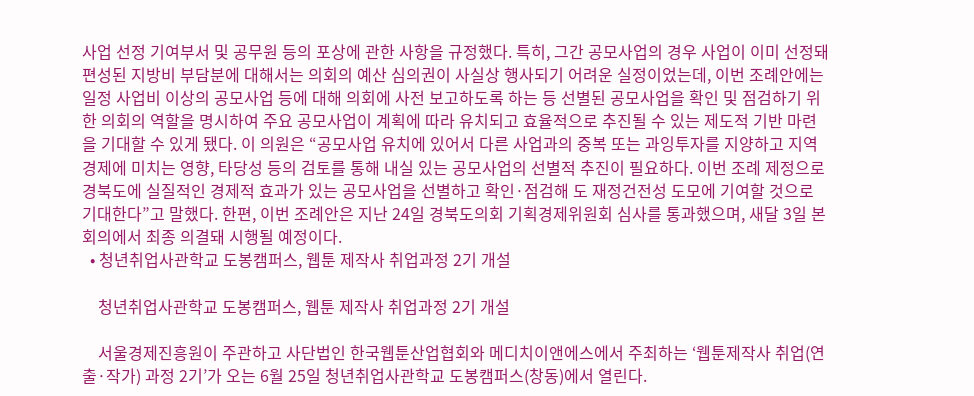사업 선정 기여부서 및 공무원 등의 포상에 관한 사항을 규정했다. 특히, 그간 공모사업의 경우 사업이 이미 선정돼 편성된 지방비 부담분에 대해서는 의회의 예산 심의권이 사실상 행사되기 어려운 실정이었는데, 이번 조례안에는 일정 사업비 이상의 공모사업 등에 대해 의회에 사전 보고하도록 하는 등 선별된 공모사업을 확인 및 점검하기 위한 의회의 역할을 명시하여 주요 공모사업이 계획에 따라 유치되고 효율적으로 추진될 수 있는 제도적 기반 마련을 기대할 수 있게 됐다. 이 의원은 “공모사업 유치에 있어서 다른 사업과의 중복 또는 과잉투자를 지양하고 지역경제에 미치는 영향, 타당성 등의 검토를 통해 내실 있는 공모사업의 선별적 추진이 필요하다. 이번 조례 제정으로 경북도에 실질적인 경제적 효과가 있는 공모사업을 선별하고 확인·점검해 도 재정건전성 도모에 기여할 것으로 기대한다”고 말했다. 한편, 이번 조례안은 지난 24일 경북도의회 기획경제위원회 심사를 통과했으며, 새달 3일 본회의에서 최종 의결돼 시행될 예정이다.
  • 청년취업사관학교 도봉캠퍼스, 웹툰 제작사 취업과정 2기 개설

    청년취업사관학교 도봉캠퍼스, 웹툰 제작사 취업과정 2기 개설

    서울경제진흥원이 주관하고 사단법인 한국웹툰산업협회와 메디치이앤에스에서 주최하는 ‘웹툰제작사 취업(연출·작가) 과정 2기’가 오는 6월 25일 청년취업사관학교 도봉캠퍼스(창동)에서 열린다.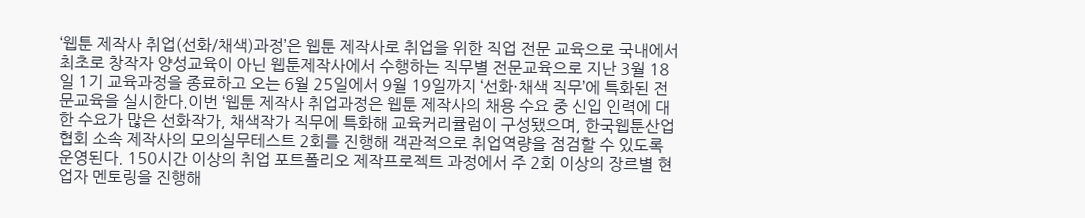‘웹툰 제작사 취업(선화/채색)과정’은 웹툰 제작사로 취업을 위한 직업 전문 교육으로 국내에서 최초로 창작자 양성교육이 아닌 웹툰제작사에서 수행하는 직무별 전문교육으로 지난 3월 18일 1기 교육과정을 종료하고 오는 6월 25일에서 9월 19일까지 ‘선화·채색 직무’에 특화된 전문교육을 실시한다.이번 ‘웹툰 제작사 취업과정은 웹툰 제작사의 채용 수요 중 신입 인력에 대한 수요가 많은 선화작가, 채색작가 직무에 특화해 교육커리큘럼이 구성됐으며, 한국웹툰산업협회 소속 제작사의 모의실무테스트 2회를 진행해 객관적으로 취업역량을 점검할 수 있도록 운영된다. 150시간 이상의 취업 포트폴리오 제작프로젝트 과정에서 주 2회 이상의 장르별 현업자 멘토링을 진행해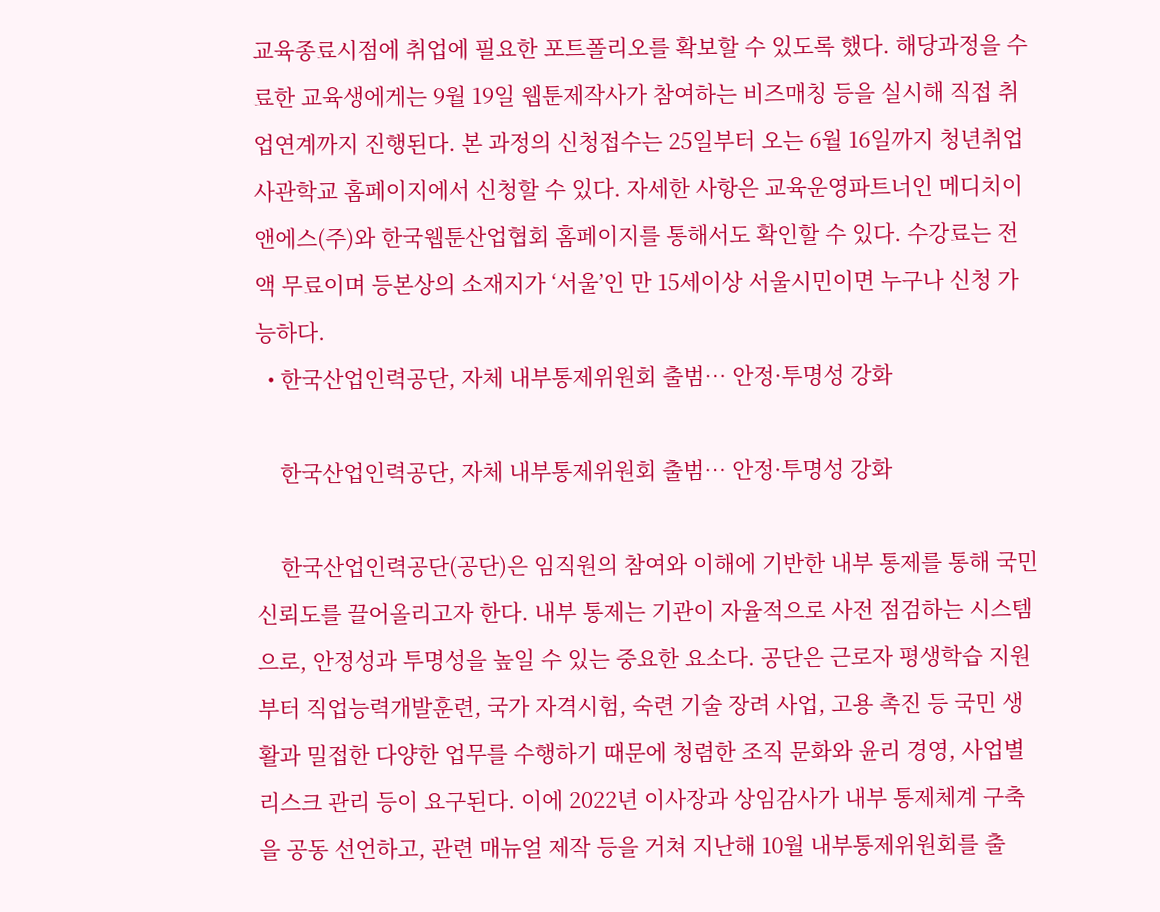교육종료시점에 취업에 필요한 포트폴리오를 확보할 수 있도록 했다. 해당과정을 수료한 교육생에게는 9월 19일 웹툰제작사가 참여하는 비즈매칭 등을 실시해 직접 취업연계까지 진행된다. 본 과정의 신청접수는 25일부터 오는 6월 16일까지 청년취업사관학교 홈페이지에서 신청할 수 있다. 자세한 사항은 교육운영파트너인 메디치이앤에스(주)와 한국웹툰산업협회 홈페이지를 통해서도 확인할 수 있다. 수강료는 전액 무료이며 등본상의 소재지가 ‘서울’인 만 15세이상 서울시민이면 누구나 신청 가능하다.
  • 한국산업인력공단, 자체 내부통제위원회 출범… 안정·투명성 강화

    한국산업인력공단, 자체 내부통제위원회 출범… 안정·투명성 강화

    한국산업인력공단(공단)은 임직원의 참여와 이해에 기반한 내부 통제를 통해 국민 신뢰도를 끌어올리고자 한다. 내부 통제는 기관이 자율적으로 사전 점검하는 시스템으로, 안정성과 투명성을 높일 수 있는 중요한 요소다. 공단은 근로자 평생학습 지원부터 직업능력개발훈련, 국가 자격시험, 숙련 기술 장려 사업, 고용 촉진 등 국민 생활과 밀접한 다양한 업무를 수행하기 때문에 청렴한 조직 문화와 윤리 경영, 사업별 리스크 관리 등이 요구된다. 이에 2022년 이사장과 상임감사가 내부 통제체계 구축을 공동 선언하고, 관련 매뉴얼 제작 등을 거쳐 지난해 10월 내부통제위원회를 출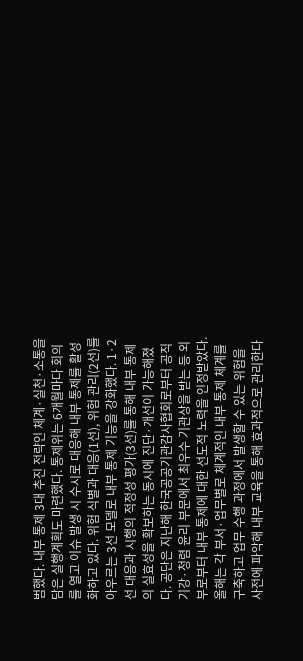범했다. 내부 통제 3대 추진 전략인 체계·실천·소통을 담은 실행계획도 마련했다. 통제위는 6개월마다 회의를 열고 이슈 발생 시 수시로 대응해 내부 통제를 활성화하고 있다. 위험 식별과 대응(1선), 위험 관리(2선)를 아우르는 3선 모델로 내부 통제 기능을 강화했다. 1·2선 대응과 시행의 적정성 평가(3선)를 통해 내부 통제의 실효성을 확보하는 동시에 진단·개선이 가능해졌다. 공단은 지난해 한국공공기관감사협회로부터 공직기강·청렴 윤리 부문에서 최우수 기관상을 받는 등 외부로부터 내부 통제에 대한 선도적 노력을 인정받았다. 올해는 각 부서·업무별로 체계적인 내부 통제 체계를 구축하고 업무 수행 과정에서 발생할 수 있는 위험을 사전에 파악해 내부 교육을 통해 효과적으로 관리한다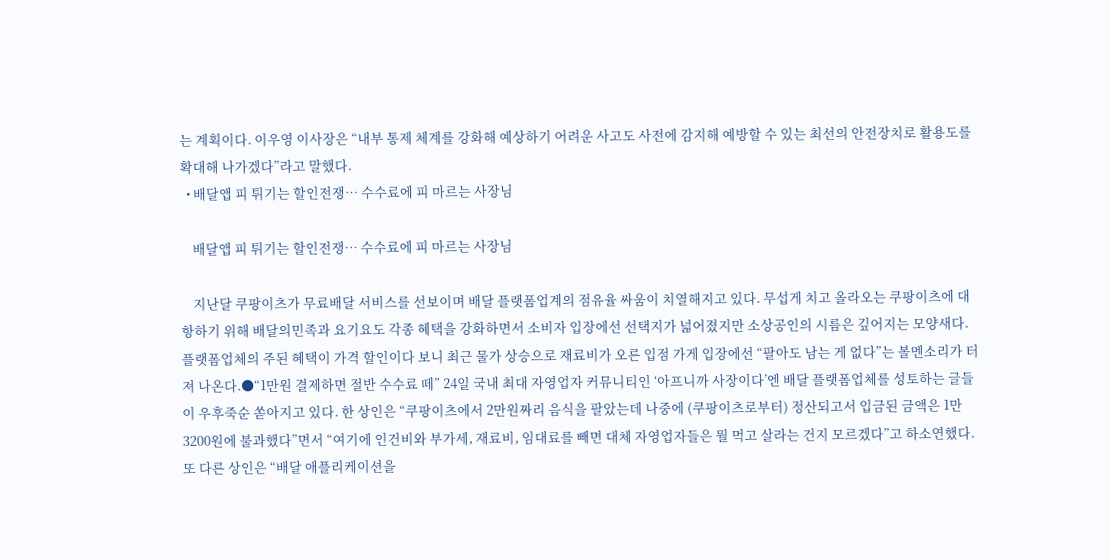는 계획이다. 이우영 이사장은 “내부 통제 체계를 강화해 예상하기 어려운 사고도 사전에 감지해 예방할 수 있는 최선의 안전장치로 활용도를 확대해 나가겠다”라고 말했다.
  • 배달앱 피 튀기는 할인전쟁… 수수료에 피 마르는 사장님

    배달앱 피 튀기는 할인전쟁… 수수료에 피 마르는 사장님

    지난달 쿠팡이츠가 무료배달 서비스를 선보이며 배달 플랫폼업계의 점유율 싸움이 치열해지고 있다. 무섭게 치고 올라오는 쿠팡이츠에 대항하기 위해 배달의민족과 요기요도 각종 혜택을 강화하면서 소비자 입장에선 선택지가 넓어졌지만 소상공인의 시름은 깊어지는 모양새다. 플랫폼업체의 주된 혜택이 가격 할인이다 보니 최근 물가 상승으로 재료비가 오른 입점 가게 입장에선 “팔아도 남는 게 없다”는 볼멘소리가 터져 나온다.●“1만원 결제하면 절반 수수료 떼” 24일 국내 최대 자영업자 커뮤니티인 ‘아프니까 사장이다’엔 배달 플랫폼업체를 성토하는 글들이 우후죽순 쏟아지고 있다. 한 상인은 “쿠팡이츠에서 2만원짜리 음식을 팔았는데 나중에 (쿠팡이츠로부터) 정산되고서 입금된 금액은 1만 3200원에 불과했다”면서 “여기에 인건비와 부가세, 재료비, 임대료를 빼면 대체 자영업자들은 뭘 먹고 살라는 건지 모르겠다”고 하소연했다. 또 다른 상인은 “배달 애플리케이션을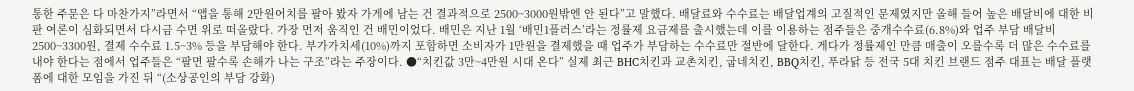통한 주문은 다 마찬가지”라면서 “앱을 통해 2만원어치를 팔아 봤자 가게에 남는 건 결과적으로 2500~3000원밖엔 안 된다”고 말했다. 배달료와 수수료는 배달업계의 고질적인 문제였지만 올해 들어 높은 배달비에 대한 비판 여론이 심화되면서 다시금 수면 위로 떠올랐다. 가장 먼저 움직인 건 배민이었다. 배민은 지난 1월 ‘배민1플러스’라는 정률제 요금제를 출시했는데 이를 이용하는 점주들은 중개수수료(6.8%)와 업주 부담 배달비 2500~3300원, 결제 수수료 1.5~3% 등을 부담해야 한다. 부가가치세(10%)까지 포함하면 소비자가 1만원을 결제했을 때 업주가 부담하는 수수료만 절반에 달한다. 게다가 정률제인 만큼 매출이 오를수록 더 많은 수수료를 내야 한다는 점에서 업주들은 “팔면 팔수록 손해가 나는 구조”라는 주장이다. ●“치킨값 3만~4만원 시대 온다” 실제 최근 BHC치킨과 교촌치킨, 굽네치킨, BBQ치킨, 푸라닭 등 전국 5대 치킨 브랜드 점주 대표는 배달 플랫폼에 대한 모임을 가진 뒤 “(소상공인의 부담 강화)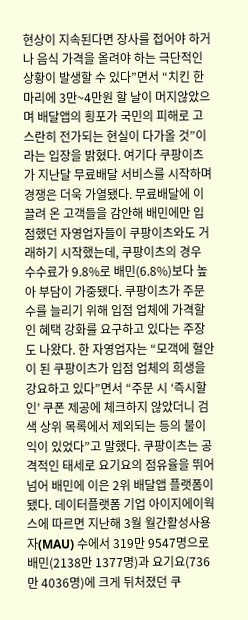현상이 지속된다면 장사를 접어야 하거나 음식 가격을 올려야 하는 극단적인 상황이 발생할 수 있다”면서 “치킨 한 마리에 3만~4만원 할 날이 머지않았으며 배달앱의 횡포가 국민의 피해로 고스란히 전가되는 현실이 다가올 것”이라는 입장을 밝혔다. 여기다 쿠팡이츠가 지난달 무료배달 서비스를 시작하며 경쟁은 더욱 가열됐다. 무료배달에 이끌려 온 고객들을 감안해 배민에만 입점했던 자영업자들이 쿠팡이츠와도 거래하기 시작했는데, 쿠팡이츠의 경우 수수료가 9.8%로 배민(6.8%)보다 높아 부담이 가중됐다. 쿠팡이츠가 주문 수를 늘리기 위해 입점 업체에 가격할인 혜택 강화를 요구하고 있다는 주장도 나왔다. 한 자영업자는 “모객에 혈안이 된 쿠팡이츠가 입점 업체의 희생을 강요하고 있다”면서 “주문 시 ‘즉시할인’ 쿠폰 제공에 체크하지 않았더니 검색 상위 목록에서 제외되는 등의 불이익이 있었다”고 말했다. 쿠팡이츠는 공격적인 태세로 요기요의 점유율을 뛰어넘어 배민에 이은 2위 배달앱 플랫폼이 됐다. 데이터플랫폼 기업 아이지에이웍스에 따르면 지난해 3월 월간활성사용자(MAU) 수에서 319만 9547명으로 배민(2138만 1377명)과 요기요(736만 4036명)에 크게 뒤처졌던 쿠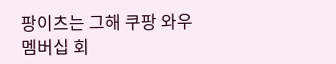팡이츠는 그해 쿠팡 와우멤버십 회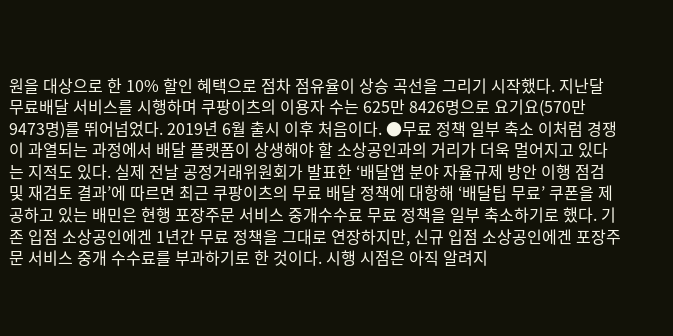원을 대상으로 한 10% 할인 혜택으로 점차 점유율이 상승 곡선을 그리기 시작했다. 지난달 무료배달 서비스를 시행하며 쿠팡이츠의 이용자 수는 625만 8426명으로 요기요(570만 9473명)를 뛰어넘었다. 2019년 6월 출시 이후 처음이다. ●무료 정책 일부 축소 이처럼 경쟁이 과열되는 과정에서 배달 플랫폼이 상생해야 할 소상공인과의 거리가 더욱 멀어지고 있다는 지적도 있다. 실제 전날 공정거래위원회가 발표한 ‘배달앱 분야 자율규제 방안 이행 점검 및 재검토 결과’에 따르면 최근 쿠팡이츠의 무료 배달 정책에 대항해 ‘배달팁 무료’ 쿠폰을 제공하고 있는 배민은 현행 포장주문 서비스 중개수수료 무료 정책을 일부 축소하기로 했다. 기존 입점 소상공인에겐 1년간 무료 정책을 그대로 연장하지만, 신규 입점 소상공인에겐 포장주문 서비스 중개 수수료를 부과하기로 한 것이다. 시행 시점은 아직 알려지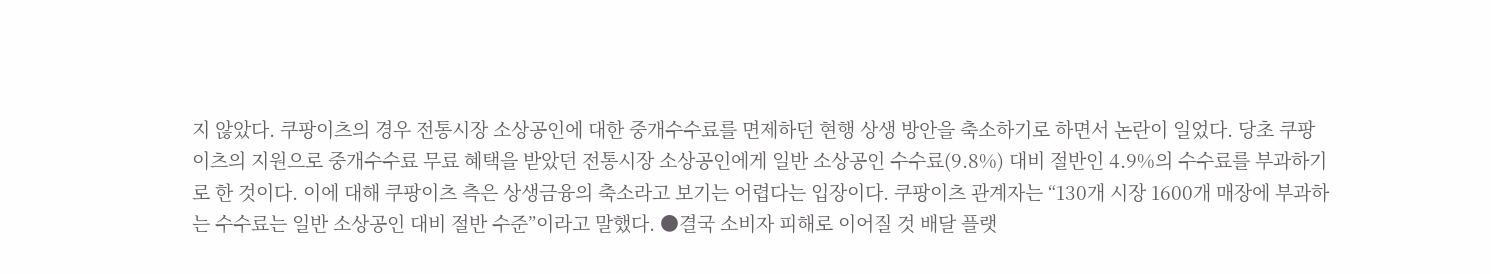지 않았다. 쿠팡이츠의 경우 전통시장 소상공인에 대한 중개수수료를 면제하던 현행 상생 방안을 축소하기로 하면서 논란이 일었다. 당초 쿠팡이츠의 지원으로 중개수수료 무료 혜택을 받았던 전통시장 소상공인에게 일반 소상공인 수수료(9.8%) 대비 절반인 4.9%의 수수료를 부과하기로 한 것이다. 이에 대해 쿠팡이츠 측은 상생금융의 축소라고 보기는 어렵다는 입장이다. 쿠팡이츠 관계자는 “130개 시장 1600개 매장에 부과하는 수수료는 일반 소상공인 대비 절반 수준”이라고 말했다. ●결국 소비자 피해로 이어질 것 배달 플랫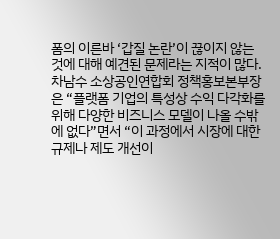폼의 이른바 ‘갑질 논란’이 끊이지 않는 것에 대해 예견된 문제라는 지적이 많다. 차남수 소상공인연합회 정책홍보본부장은 “플랫폼 기업의 특성상 수익 다각화를 위해 다양한 비즈니스 모델이 나올 수밖에 없다”면서 “이 과정에서 시장에 대한 규제나 제도 개선이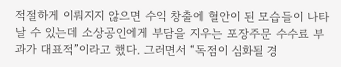적절하게 이뤄지지 않으면 수익 창출에 혈안이 된 모습들이 나타날 수 있는데 소상공인에게 부담을 지우는 포장주문 수수료 부과가 대표적”이라고 했다. 그러면서 “독점이 심화될 경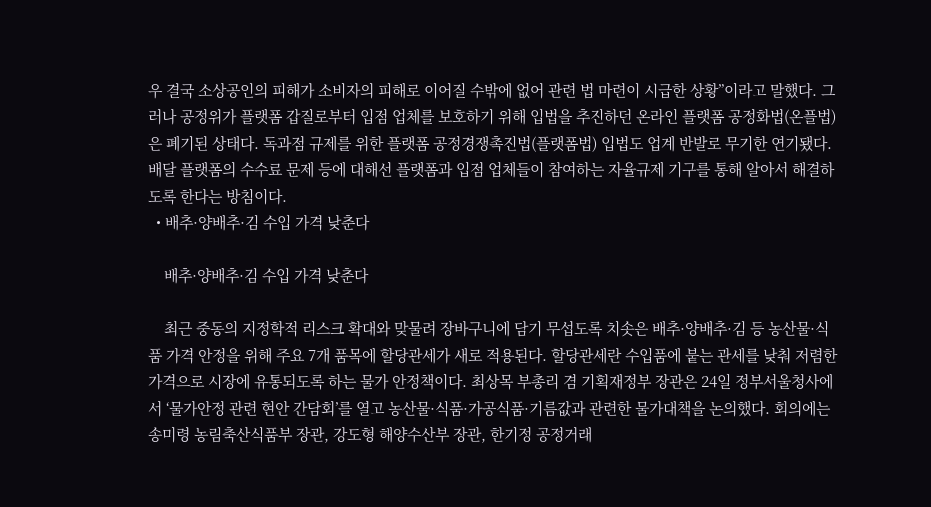우 결국 소상공인의 피해가 소비자의 피해로 이어질 수밖에 없어 관련 법 마련이 시급한 상황”이라고 말했다. 그러나 공정위가 플랫폼 갑질로부터 입점 업체를 보호하기 위해 입법을 추진하던 온라인 플랫폼 공정화법(온플법)은 폐기된 상태다. 독과점 규제를 위한 플랫폼 공정경쟁촉진법(플랫폼법) 입법도 업계 반발로 무기한 연기됐다. 배달 플랫폼의 수수료 문제 등에 대해선 플랫폼과 입점 업체들이 참여하는 자율규제 기구를 통해 알아서 해결하도록 한다는 방침이다.
  • 배추·양배추·김 수입 가격 낮춘다

    배추·양배추·김 수입 가격 낮춘다

    최근 중동의 지정학적 리스크 확대와 맞물려 장바구니에 담기 무섭도록 치솟은 배추·양배추·김 등 농산물·식품 가격 안정을 위해 주요 7개 품목에 할당관세가 새로 적용된다. 할당관세란 수입품에 붙는 관세를 낮춰 저렴한 가격으로 시장에 유통되도록 하는 물가 안정책이다. 최상목 부총리 겸 기획재정부 장관은 24일 정부서울청사에서 ‘물가안정 관련 현안 간담회’를 열고 농산물·식품·가공식품·기름값과 관련한 물가대책을 논의했다. 회의에는 송미령 농림축산식품부 장관, 강도형 해양수산부 장관, 한기정 공정거래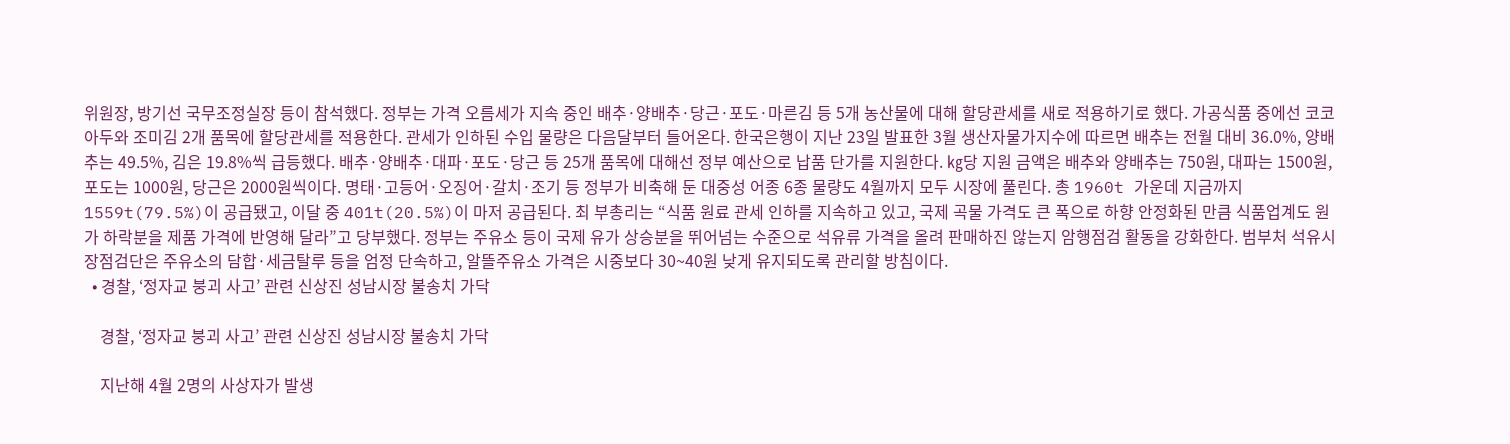위원장, 방기선 국무조정실장 등이 참석했다. 정부는 가격 오름세가 지속 중인 배추·양배추·당근·포도·마른김 등 5개 농산물에 대해 할당관세를 새로 적용하기로 했다. 가공식품 중에선 코코아두와 조미김 2개 품목에 할당관세를 적용한다. 관세가 인하된 수입 물량은 다음달부터 들어온다. 한국은행이 지난 23일 발표한 3월 생산자물가지수에 따르면 배추는 전월 대비 36.0%, 양배추는 49.5%, 김은 19.8%씩 급등했다. 배추·양배추·대파·포도·당근 등 25개 품목에 대해선 정부 예산으로 납품 단가를 지원한다. ㎏당 지원 금액은 배추와 양배추는 750원, 대파는 1500원, 포도는 1000원, 당근은 2000원씩이다. 명태·고등어·오징어·갈치·조기 등 정부가 비축해 둔 대중성 어종 6종 물량도 4월까지 모두 시장에 풀린다. 총 1960t 가운데 지금까지 1559t(79.5%)이 공급됐고, 이달 중 401t(20.5%)이 마저 공급된다. 최 부총리는 “식품 원료 관세 인하를 지속하고 있고, 국제 곡물 가격도 큰 폭으로 하향 안정화된 만큼 식품업계도 원가 하락분을 제품 가격에 반영해 달라”고 당부했다. 정부는 주유소 등이 국제 유가 상승분을 뛰어넘는 수준으로 석유류 가격을 올려 판매하진 않는지 암행점검 활동을 강화한다. 범부처 석유시장점검단은 주유소의 담합·세금탈루 등을 엄정 단속하고, 알뜰주유소 가격은 시중보다 30~40원 낮게 유지되도록 관리할 방침이다.
  • 경찰, ‘정자교 붕괴 사고’ 관련 신상진 성남시장 불송치 가닥

    경찰, ‘정자교 붕괴 사고’ 관련 신상진 성남시장 불송치 가닥

    지난해 4월 2명의 사상자가 발생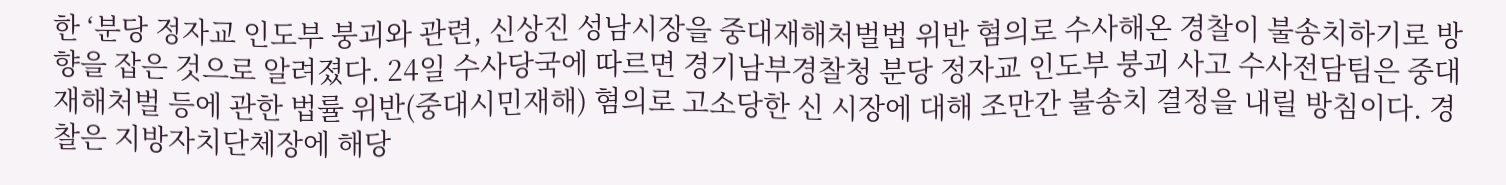한 ‘분당 정자교 인도부 붕괴와 관련, 신상진 성남시장을 중대재해처벌법 위반 혐의로 수사해온 경찰이 불송치하기로 방향을 잡은 것으로 알려졌다. 24일 수사당국에 따르면 경기남부경찰청 분당 정자교 인도부 붕괴 사고 수사전담팀은 중대재해처벌 등에 관한 법률 위반(중대시민재해) 혐의로 고소당한 신 시장에 대해 조만간 불송치 결정을 내릴 방침이다. 경찰은 지방자치단체장에 해당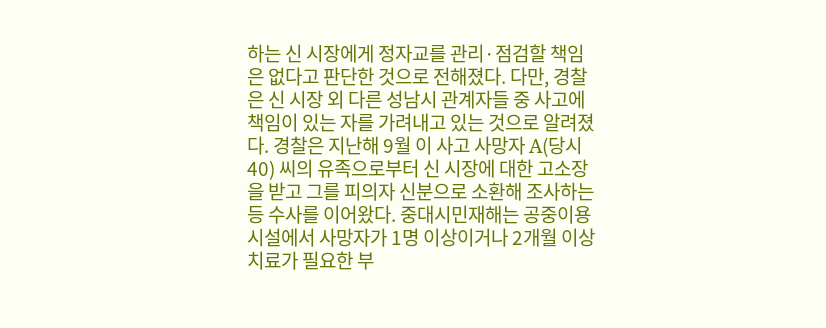하는 신 시장에게 정자교를 관리·점검할 책임은 없다고 판단한 것으로 전해졌다. 다만, 경찰은 신 시장 외 다른 성남시 관계자들 중 사고에 책임이 있는 자를 가려내고 있는 것으로 알려졌다. 경찰은 지난해 9월 이 사고 사망자 A(당시 40) 씨의 유족으로부터 신 시장에 대한 고소장을 받고 그를 피의자 신분으로 소환해 조사하는 등 수사를 이어왔다. 중대시민재해는 공중이용시설에서 사망자가 1명 이상이거나 2개월 이상 치료가 필요한 부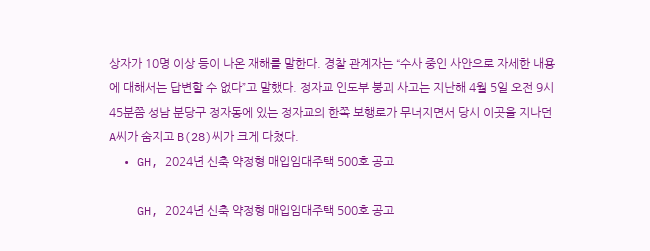상자가 10명 이상 등이 나온 재해를 말한다. 경찰 관계자는 “수사 중인 사안으로 자세한 내용에 대해서는 답변할 수 없다”고 말했다. 정자교 인도부 붕괴 사고는 지난해 4월 5일 오전 9시 45분쯤 성남 분당구 정자동에 있는 정자교의 한쪽 보행로가 무너지면서 당시 이곳을 지나던 A씨가 숨지고 B(28)씨가 크게 다쳤다.
  • GH, 2024년 신축 약정형 매입임대주택 500호 공고

    GH, 2024년 신축 약정형 매입임대주택 500호 공고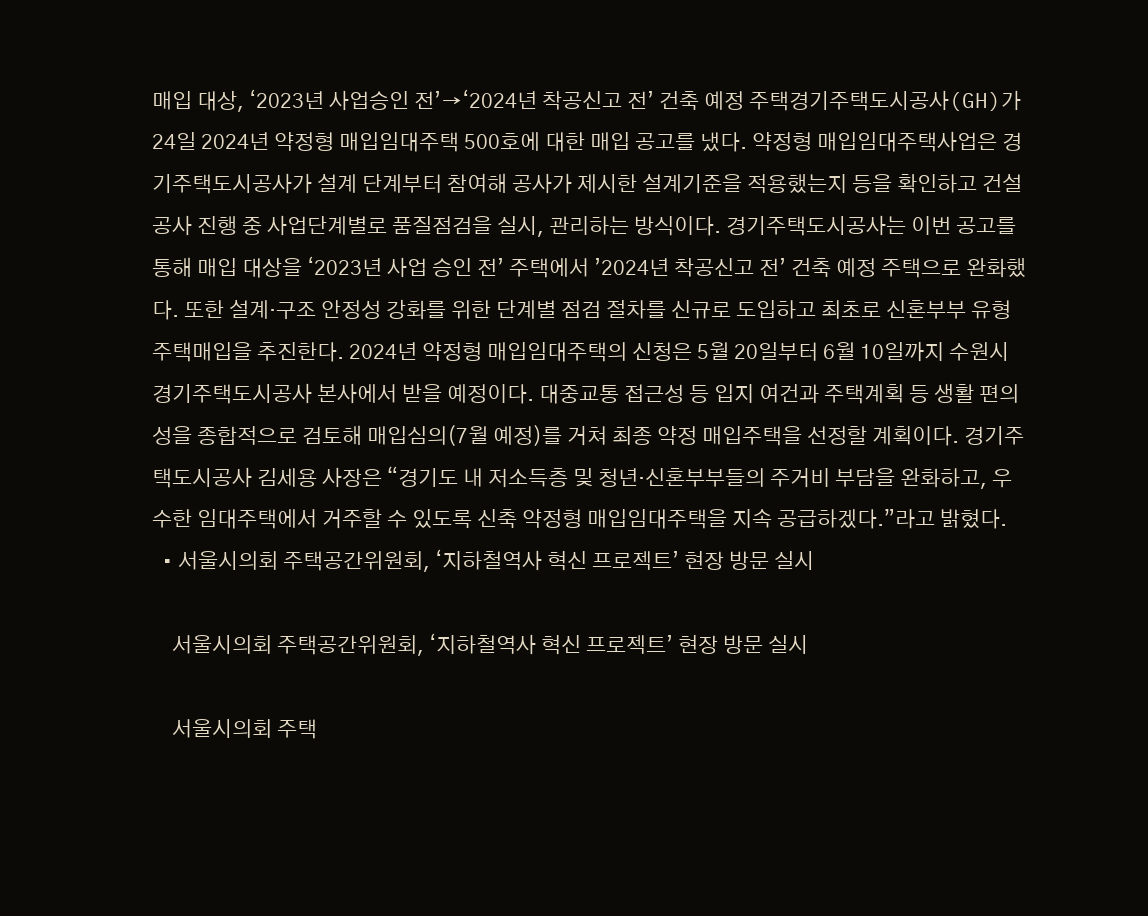매입 대상, ‘2023년 사업승인 전’→‘2024년 착공신고 전’ 건축 예정 주택경기주택도시공사(GH)가 24일 2024년 약정형 매입임대주택 500호에 대한 매입 공고를 냈다. 약정형 매입임대주택사업은 경기주택도시공사가 설계 단계부터 참여해 공사가 제시한 설계기준을 적용했는지 등을 확인하고 건설공사 진행 중 사업단계별로 품질점검을 실시, 관리하는 방식이다. 경기주택도시공사는 이번 공고를 통해 매입 대상을 ‘2023년 사업 승인 전’ 주택에서 ’2024년 착공신고 전’ 건축 예정 주택으로 완화했다. 또한 설계·구조 안정성 강화를 위한 단계별 점검 절차를 신규로 도입하고 최초로 신혼부부 유형 주택매입을 추진한다. 2024년 약정형 매입임대주택의 신청은 5월 20일부터 6월 10일까지 수원시 경기주택도시공사 본사에서 받을 예정이다. 대중교통 접근성 등 입지 여건과 주택계획 등 생활 편의성을 종합적으로 검토해 매입심의(7월 예정)를 거쳐 최종 약정 매입주택을 선정할 계획이다. 경기주택도시공사 김세용 사장은 “경기도 내 저소득층 및 청년·신혼부부들의 주거비 부담을 완화하고, 우수한 임대주택에서 거주할 수 있도록 신축 약정형 매입임대주택을 지속 공급하겠다.”라고 밝혔다.
  • 서울시의회 주택공간위원회, ‘지하철역사 혁신 프로젝트’ 현장 방문 실시

    서울시의회 주택공간위원회, ‘지하철역사 혁신 프로젝트’ 현장 방문 실시

    서울시의회 주택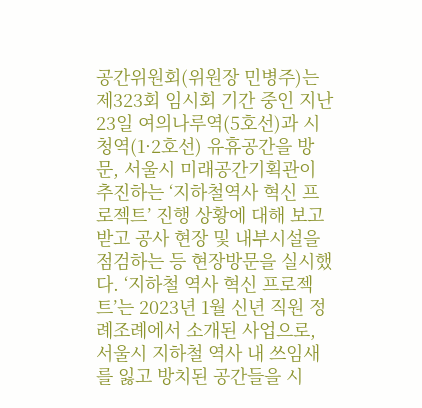공간위원회(위원장 민병주)는 제323회 임시회 기간 중인 지난 23일 여의나루역(5호선)과 시청역(1·2호선) 유휴공간을 방문, 서울시 미래공간기획관이 추진하는 ‘지하철역사 혁신 프로젝트’ 진행 상황에 대해 보고받고 공사 현장 및 내부시설을 점검하는 등 현장방문을 실시했다. ‘지하철 역사 혁신 프로젝트’는 2023년 1월 신년 직원 정례조례에서 소개된 사업으로, 서울시 지하철 역사 내 쓰임새를 잃고 방치된 공간들을 시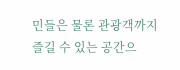민들은 물론 관광객까지 즐길 수 있는 공간으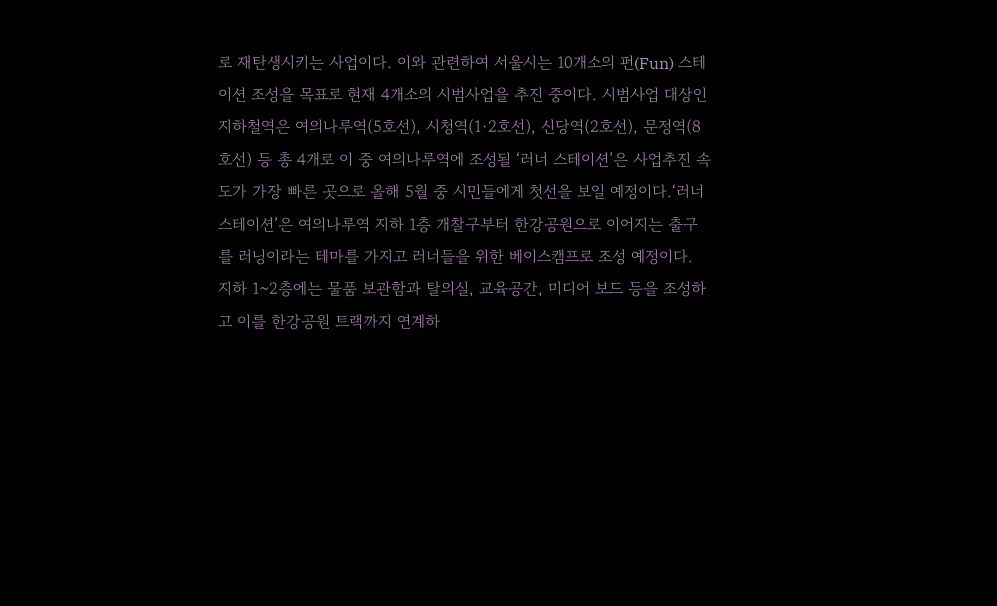로 재탄생시키는 사업이다. 이와 관련하여 서울시는 10개소의 펀(Fun) 스테이션 조성을 목표로 현재 4개소의 시범사업을 추진 중이다. 시범사업 대상인 지하철역은 여의나루역(5호선), 시청역(1·2호선), 신당역(2호선), 문정역(8호선) 등 총 4개로 이 중 여의나루역에 조성될 ‘러너 스테이션’은 사업추진 속도가 가장 빠른 곳으로 올해 5월 중 시민들에게 첫선을 보일 예정이다.‘러너 스테이션’은 여의나루역 지하 1층 개찰구부터 한강공원으로 이어지는 출구를 러닝이라는 테마를 가지고 러너들을 위한 베이스캠프로 조성 예정이다. 지하 1~2층에는 물품 보관함과 탈의실, 교육공간, 미디어 보드 등을 조성하고 이를 한강공원 트랙까지 연계하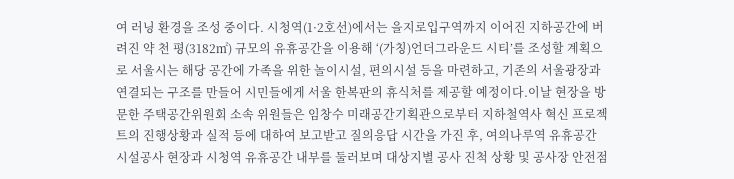여 러닝 환경을 조성 중이다. 시청역(1·2호선)에서는 을지로입구역까지 이어진 지하공간에 버려진 약 천 평(3182㎡) 규모의 유휴공간을 이용해 ‘(가칭)언더그라운드 시티’를 조성할 계획으로 서울시는 해당 공간에 가족을 위한 놀이시설, 편의시설 등을 마련하고, 기존의 서울광장과 연결되는 구조를 만들어 시민들에게 서울 한복판의 휴식처를 제공할 예정이다.이날 현장을 방문한 주택공간위원회 소속 위원들은 임창수 미래공간기획관으로부터 지하철역사 혁신 프로젝트의 진행상황과 실적 등에 대하여 보고받고 질의응답 시간을 가진 후, 여의나루역 유휴공간 시설공사 현장과 시청역 유휴공간 내부를 둘러보며 대상지별 공사 진척 상황 및 공사장 안전점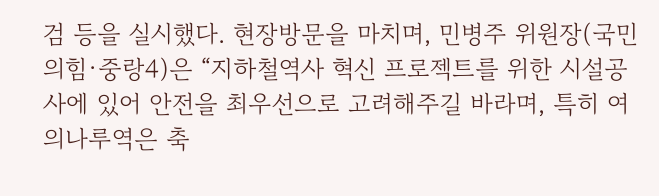검 등을 실시했다. 현장방문을 마치며, 민병주 위원장(국민의힘·중랑4)은 “지하철역사 혁신 프로젝트를 위한 시설공사에 있어 안전을 최우선으로 고려해주길 바라며, 특히 여의나루역은 축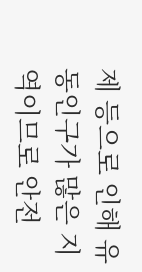제 등으로 인해 유동인구가 많은 지역이므로 안전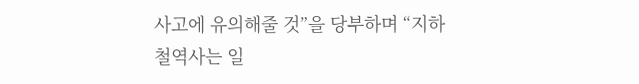사고에 유의해줄 것”을 당부하며 “지하철역사는 일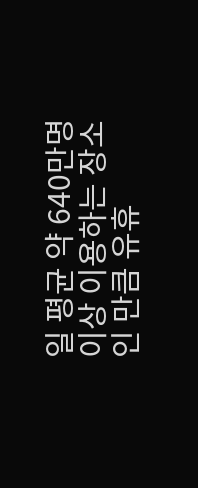일 평균 약 640만명 이상 이용하는 장소인 만큼 유휴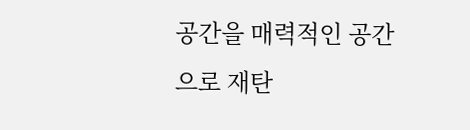공간을 매력적인 공간으로 재탄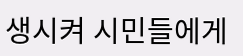생시켜 시민들에게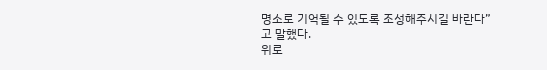명소로 기억될 수 있도록 조성해주시길 바란다”고 말했다.
위로